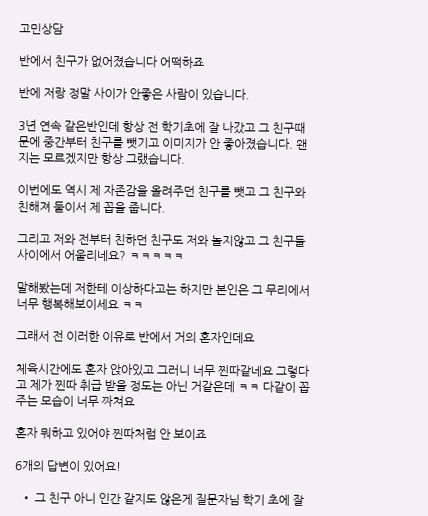고민상담

반에서 친구가 없어졌습니다 어떡하죠

반에 저랑 정말 사이가 안좋은 사람이 있습니다.

3년 연속 같은반인데 항상 전 학기초에 잘 나갔고 그 친구때문에 중간부터 친구를 뺏기고 이미지가 안 좋아졌습니다. 왠지는 모르겠지만 항상 그랬습니다.

이번에도 역시 제 자존감을 올려주던 친구를 뺏고 그 친구와 친해져 둘이서 제 꼽을 줍니다.

그리고 저와 전부터 친하던 친구도 저와 놀지않고 그 친구들 사이에서 어울리네요? ㅋㅋㅋㅋㅋ

말해봤는데 저한테 이상하다고는 하지만 본인은 그 무리에서 너무 행복해보이세요 ㅋㅋ

그래서 전 이러한 이유로 반에서 거의 혼자인데요

체육시간에도 혼자 앉아있고 그러니 너무 찐따같네요 그렇다고 제가 찐따 취급 받을 정도는 아닌 거같은데 ㅋㅋ 다같이 꼽주는 모습이 너무 짜쳐요

혼자 뭐하고 있어야 찐따처럼 안 보이죠

6개의 답변이 있어요!

  • 그 친구 아니 인간 같지도 않은게 질문자님 학기 초에 잘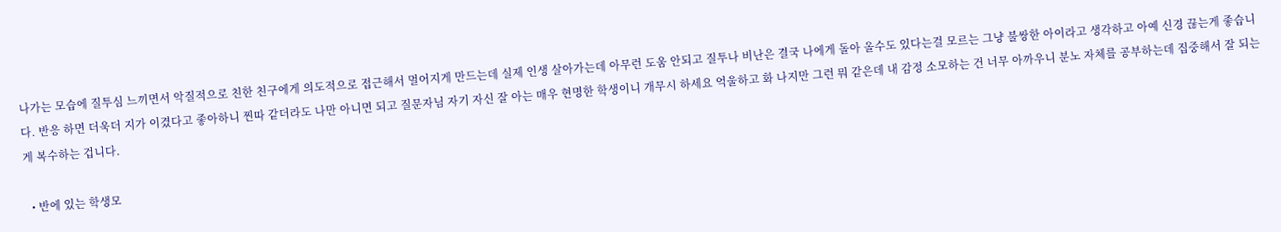나가는 모습에 질투심 느끼면서 악질적으로 친한 친구에게 의도적으로 접근해서 멀어지게 만드는데 실제 인생 살아가는데 아무런 도움 안되고 질투나 비난은 결국 나에게 돌아 올수도 있다는걸 모르는 그냥 불쌍한 아이라고 생각하고 아예 신경 끊는게 좋습니다. 반응 하면 더욱더 지가 이겼다고 좋아하니 찐따 같더라도 나만 아니면 되고 질문자님 자기 자신 잘 아는 매우 현명한 학생이니 개무시 하세요 억울하고 화 나지만 그런 뭐 같은데 내 감정 소모하는 건 너무 아까우니 분노 자체를 공부하는데 집중해서 잘 되는게 복수하는 겁니다.

  • 반에 있는 학생모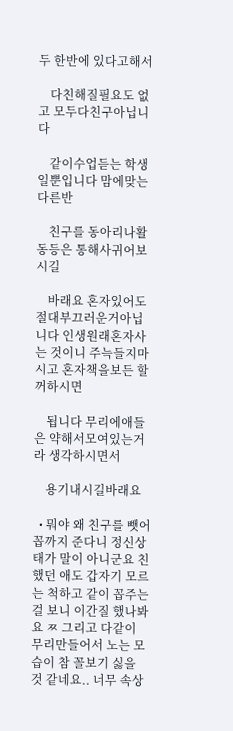두 한반에 있다고해서

    다친해질필요도 없고 모두다친구아닙니다

    같이수업듣는 학생일뿐입니다 맘에맞는 다른반

    친구를 동아리나활동등은 통해사귀어보시길

    바래요 혼자있어도 절대부끄러운거아닙니다 인생원래혼자사는 것이니 주늑들지마시고 혼자책을보든 할꺼하시면

    됩니다 무리에애들은 약해서모여있는거라 생각하시면서

    용기내시길바래요

  • 뭐야 왜 친구를 뺏어 꼽까지 준다니 정신상태가 말이 아니군요 친했던 애도 갑자기 모르는 척하고 같이 꼽주는 걸 보니 이간질 했나봐요 ㅉ 그리고 다같이 무리만들어서 노는 모습이 참 꼴보기 싫을 것 같네요.. 너무 속상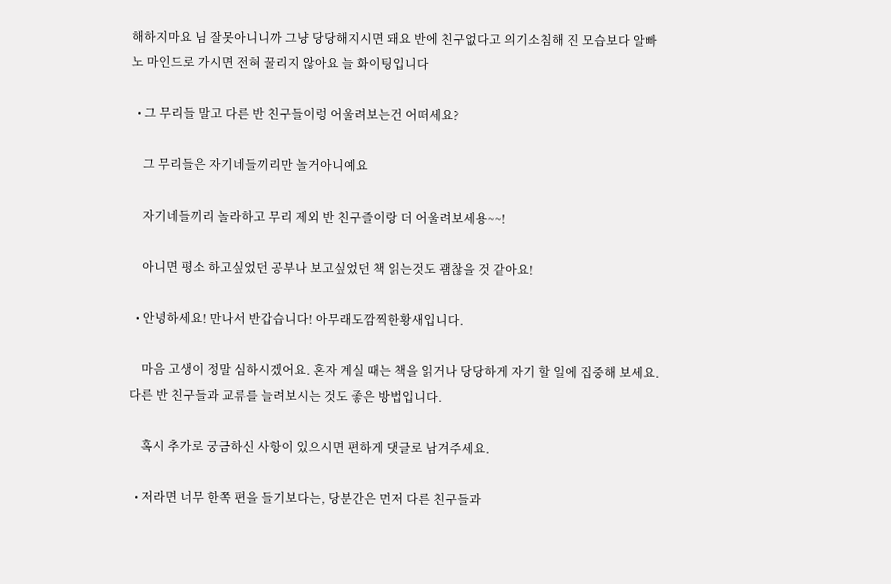해하지마요 님 잘못아니니까 그냥 당당해지시면 돼요 반에 친구없다고 의기소침해 진 모습보다 알빠노 마인드로 가시면 전혀 꿀리지 않아요 늘 화이팅입니다

  • 그 무리들 말고 다른 반 친구들이렁 어울려보는건 어떠세요?

    그 무리들은 자기네들끼리만 놀거아니예요

    자기네들끼리 놀라하고 무리 제외 반 친구즐이랑 더 어울려보세용~~!

    아니면 평소 하고싶었던 공부나 보고싶었던 책 읽는것도 괨찮을 것 같아요!

  • 안녕하세요! 만나서 반갑습니다! 아무래도깜찍한황새입니다.

    마음 고생이 정말 심하시겠어요. 혼자 계실 때는 책을 읽거나 당당하게 자기 할 일에 집중해 보세요. 다른 반 친구들과 교류를 늘려보시는 것도 좋은 방법입니다.

    혹시 추가로 궁금하신 사항이 있으시면 편하게 댓글로 남겨주세요.

  • 저라면 너무 한쪽 편을 들기보다는, 당분간은 먼저 다른 친구들과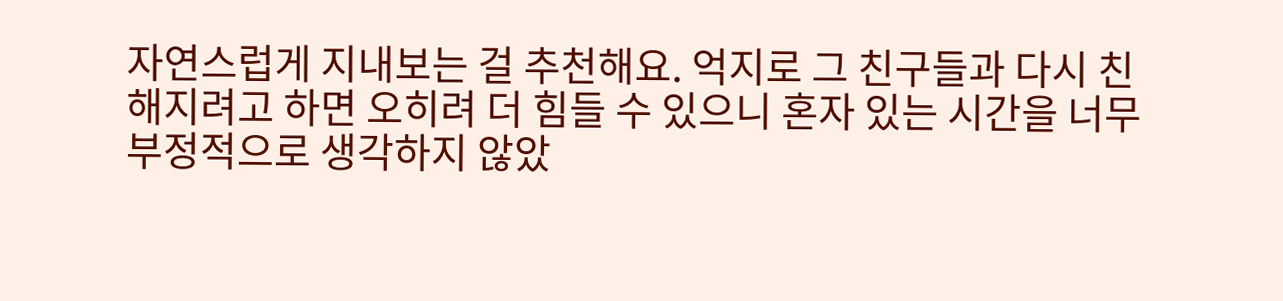자연스럽게 지내보는 걸 추천해요. 억지로 그 친구들과 다시 친해지려고 하면 오히려 더 힘들 수 있으니 혼자 있는 시간을 너무 부정적으로 생각하지 않았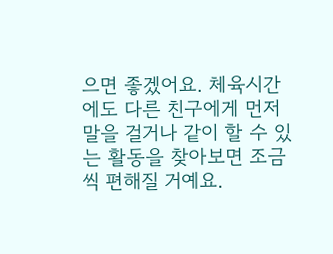으면 좋겠어요. 체육시간에도 다른 친구에게 먼저 말을 걸거나 같이 할 수 있는 활동을 찾아보면 조금씩 편해질 거예요.